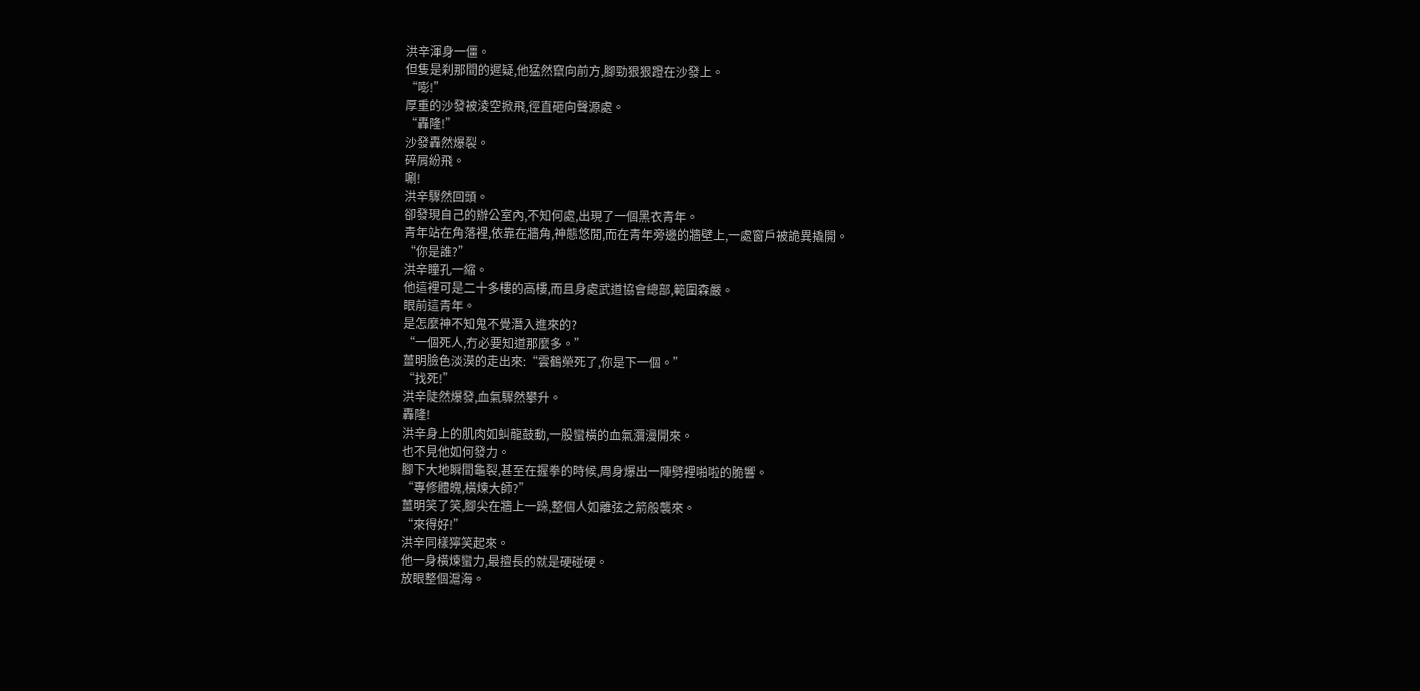洪辛渾身一僵。
但隻是刹那間的遲疑,他猛然竄向前方,腳勁狠狠蹬在沙發上。
“嘭!”
厚重的沙發被淩空掀飛,徑直砸向聲源處。
“轟隆!”
沙發轟然爆裂。
碎屑紛飛。
唰!
洪辛驟然回頭。
卻發現自己的辦公室內,不知何處,出現了一個黑衣青年。
青年站在角落裡,依靠在牆角,神態悠閒,而在青年旁邊的牆壁上,一處窗戶被詭異撬開。
“你是誰?”
洪辛瞳孔一縮。
他這裡可是二十多樓的高樓,而且身處武道協會總部,範圍森嚴。
眼前這青年。
是怎麼神不知鬼不覺潛入進來的?
“一個死人,冇必要知道那麼多。”
薑明臉色淡漠的走出來:“雲鶴榮死了,你是下一個。”
“找死!”
洪辛陡然爆發,血氣驟然攀升。
轟隆!
洪辛身上的肌肉如虯龍鼓動,一股蠻橫的血氣瀰漫開來。
也不見他如何發力。
腳下大地瞬間龜裂,甚至在握拳的時候,周身爆出一陣劈裡啪啦的脆響。
“專修體魄,橫煉大師?”
薑明笑了笑,腳尖在牆上一跺,整個人如離弦之箭般襲來。
“來得好!”
洪辛同樣獰笑起來。
他一身橫煉蠻力,最擅長的就是硬碰硬。
放眼整個滬海。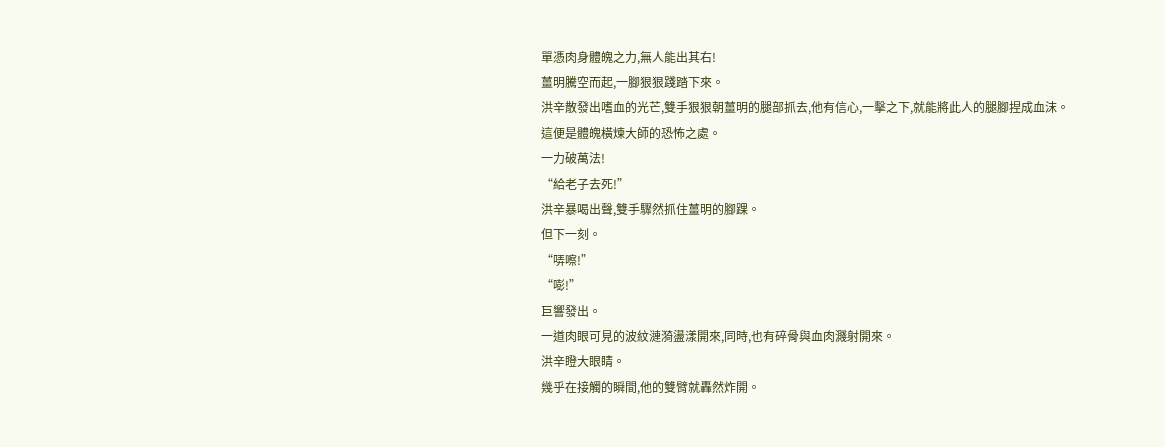單憑肉身體魄之力,無人能出其右!
薑明騰空而起,一腳狠狠踐踏下來。
洪辛散發出嗜血的光芒,雙手狠狠朝薑明的腿部抓去,他有信心,一擊之下,就能將此人的腿腳捏成血沫。
這便是體魄橫煉大師的恐怖之處。
一力破萬法!
“給老子去死!”
洪辛暴喝出聲,雙手驟然抓住薑明的腳踝。
但下一刻。
“哢嚓!”
“嘭!”
巨響發出。
一道肉眼可見的波紋漣漪盪漾開來,同時,也有碎骨與血肉濺射開來。
洪辛瞪大眼睛。
幾乎在接觸的瞬間,他的雙臂就轟然炸開。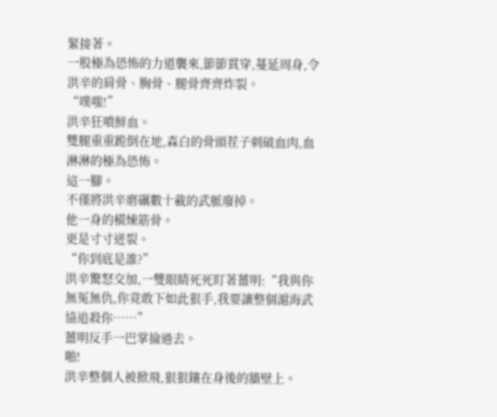緊接著。
一股極為恐怖的力道襲來,節節貫穿,蔓延周身,令洪辛的肩骨、胸骨、腿骨齊齊炸裂。
“噗嗤!”
洪辛狂噴鮮血。
雙腿重重跪倒在地,森白的骨頭茬子刺破血肉,血淋淋的極為恐怖。
這一腳。
不僅將洪辛磨礪數十載的武脈廢掉。
他一身的橫煉筋骨。
更是寸寸迸裂。
“你到底是誰?”
洪辛驚怒交加,一雙眼睛死死盯著薑明:“我與你無冤無仇,你竟敢下如此狠手,我要讓整個滬海武協追殺你……”
薑明反手一巴掌掄過去。
啪!
洪辛整個人被掀飛,狠狠鑲在身後的牆壁上。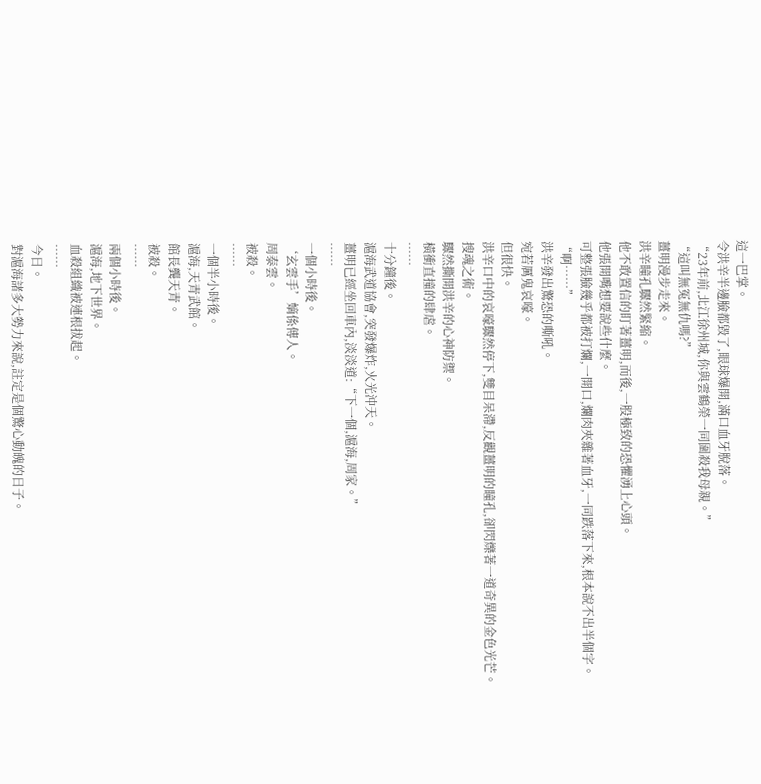這一巴掌。
令洪辛半邊臉都毀了,眼球爆開,滿口血牙脫落。
“23年前,北江徐州城,你與雲鶴榮一同圍殺我母親。”
“這叫無冤無仇嗎?”
薑明漫步走來。
洪辛瞳孔驟然緊縮。
他不敢置信的盯著薑明,而後,一股極致的恐懼湧上心頭。
他張開嘴想要說些什麼。
可整張臉幾乎都被打爛,一開口,爛肉夾雜著血牙,一同跌落下來,根本說不出半個字。
“啊……”
洪辛發出驚恐的嘶吼。
宛若厲鬼哀嚎。
但很快。
洪辛口中的哀嚎驟然停下,雙目呆滯,反觀薑明的瞳孔,卻閃爍著一道奇異的金色光芒。
搜魂之術。
驟然撕開洪辛的心神防禦。
橫衝直撞的肆虐。
……
十分鐘後。
滬海武道協會,突發爆炸,火光沖天。
薑明已經坐回車內,淡淡道:“下一個,滬海,周家。”
……
一個小時後。
‘玄雲手’嫡係傳人。
周泰雲。
被殺。
……
一個半小時後。
滬海,天青武館。
館長龔天青。
被殺。
……
兩個小時後。
滬海,地下世界。
血殺組織被連根拔起。
……
今日。
對滬海諸多大勢力來說,註定是個驚心動魄的日子。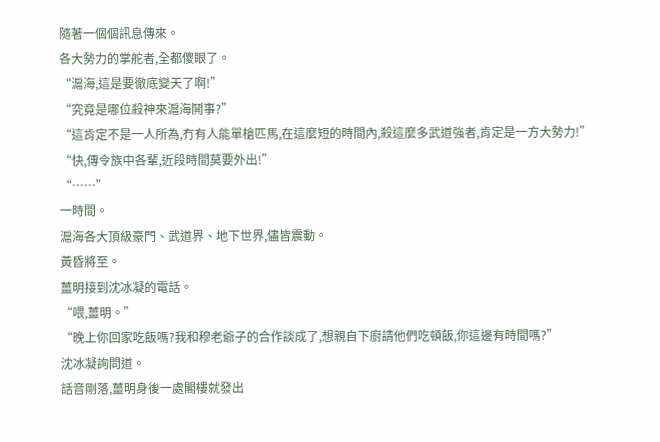隨著一個個訊息傳來。
各大勢力的掌舵者,全都傻眼了。
“滬海,這是要徹底變天了啊!”
“究竟是哪位殺神來滬海鬨事?”
“這肯定不是一人所為,冇有人能單槍匹馬,在這麼短的時間內,殺這麼多武道強者,肯定是一方大勢力!”
“快,傳令族中各輩,近段時間莫要外出!”
“……”
一時間。
滬海各大頂級豪門、武道界、地下世界,儘皆震動。
黃昏將至。
薑明接到沈冰凝的電話。
“喂,薑明。”
“晚上你回家吃飯嗎?我和穆老爺子的合作談成了,想親自下廚請他們吃頓飯,你這邊有時間嗎?”
沈冰凝詢問道。
話音剛落,薑明身後一處閣樓就發出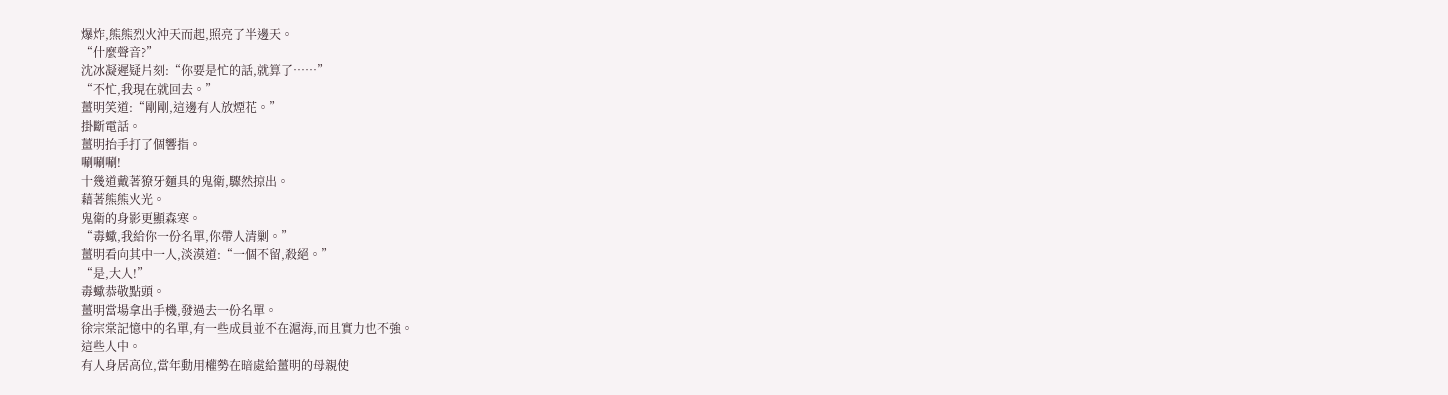爆炸,熊熊烈火沖天而起,照亮了半邊天。
“什麼聲音?”
沈冰凝遲疑片刻:“你要是忙的話,就算了……”
“不忙,我現在就回去。”
薑明笑道:“剛剛,這邊有人放煙花。”
掛斷電話。
薑明抬手打了個響指。
唰唰唰!
十幾道戴著獠牙麵具的鬼衛,驟然掠出。
藉著熊熊火光。
鬼衛的身影更顯森寒。
“毒蠍,我給你一份名單,你帶人清剿。”
薑明看向其中一人,淡漠道:“一個不留,殺絕。”
“是,大人!”
毒蠍恭敬點頭。
薑明當場拿出手機,發過去一份名單。
徐宗棠記憶中的名單,有一些成員並不在滬海,而且實力也不強。
這些人中。
有人身居高位,當年動用權勢在暗處給薑明的母親使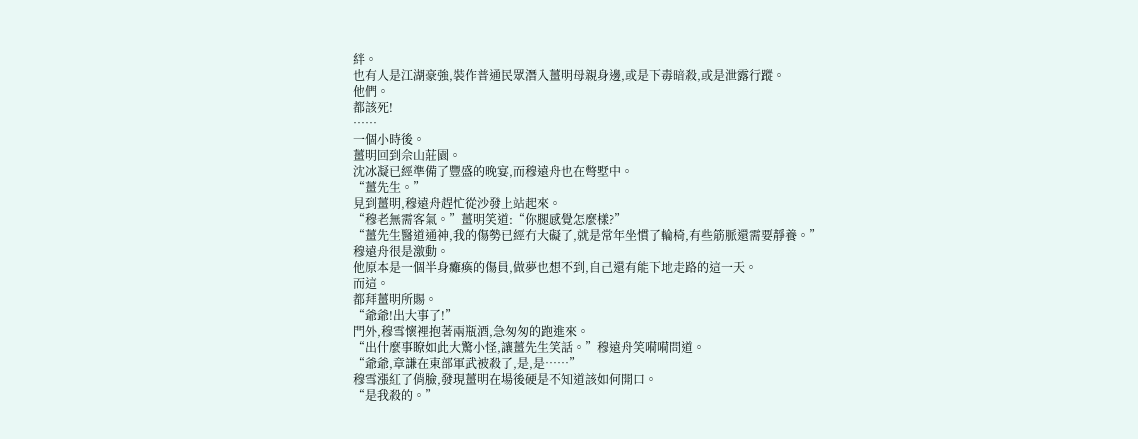絆。
也有人是江湖豪強,裝作普通民眾潛入薑明母親身邊,或是下毒暗殺,或是泄露行蹤。
他們。
都該死!
……
一個小時後。
薑明回到佘山莊園。
沈冰凝已經準備了豐盛的晚宴,而穆遠舟也在彆墅中。
“薑先生。”
見到薑明,穆遠舟趕忙從沙發上站起來。
“穆老無需客氣。”薑明笑道:“你腿感覺怎麼樣?”
“薑先生醫道通神,我的傷勢已經冇大礙了,就是常年坐慣了輪椅,有些筋脈還需要靜養。”
穆遠舟很是激動。
他原本是一個半身癱瘓的傷員,做夢也想不到,自己還有能下地走路的這一天。
而這。
都拜薑明所賜。
“爺爺!出大事了!”
門外,穆雪懷裡抱著兩瓶酒,急匆匆的跑進來。
“出什麼事瞭如此大驚小怪,讓薑先生笑話。”穆遠舟笑嗬嗬問道。
“爺爺,章謙在東部軍武被殺了,是,是……”
穆雪漲紅了俏臉,發現薑明在場後硬是不知道該如何開口。
“是我殺的。”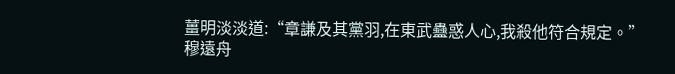薑明淡淡道:“章謙及其黨羽,在東武蠱惑人心,我殺他符合規定。”
穆遠舟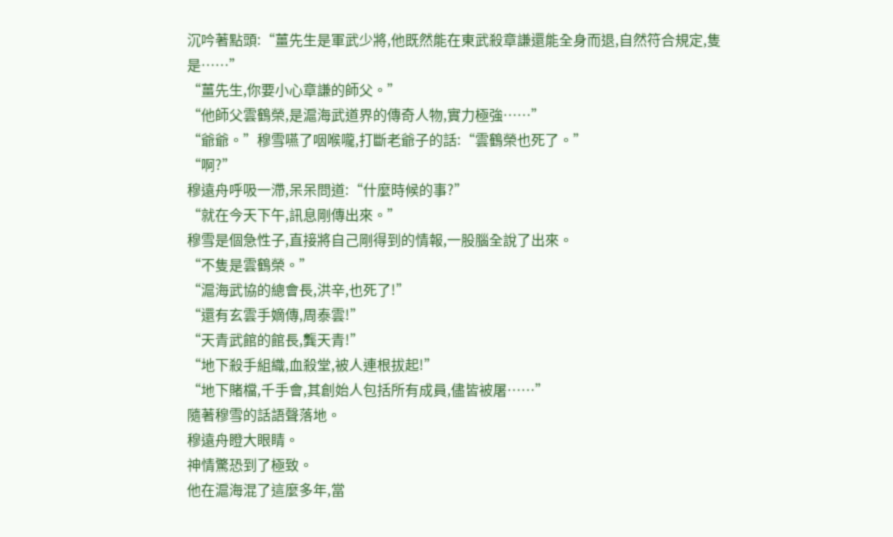沉吟著點頭:“薑先生是軍武少將,他既然能在東武殺章謙還能全身而退,自然符合規定,隻是……”
“薑先生,你要小心章謙的師父。”
“他師父雲鶴榮,是滬海武道界的傳奇人物,實力極強……”
“爺爺。”穆雪嚥了咽喉嚨,打斷老爺子的話:“雲鶴榮也死了。”
“啊?”
穆遠舟呼吸一滯,呆呆問道:“什麼時候的事?”
“就在今天下午,訊息剛傳出來。”
穆雪是個急性子,直接將自己剛得到的情報,一股腦全說了出來。
“不隻是雲鶴榮。”
“滬海武協的總會長,洪辛,也死了!”
“還有玄雲手嫡傳,周泰雲!”
“天青武館的館長,龔天青!”
“地下殺手組織,血殺堂,被人連根拔起!”
“地下賭檔,千手會,其創始人包括所有成員,儘皆被屠……”
隨著穆雪的話語聲落地。
穆遠舟瞪大眼睛。
神情驚恐到了極致。
他在滬海混了這麼多年,當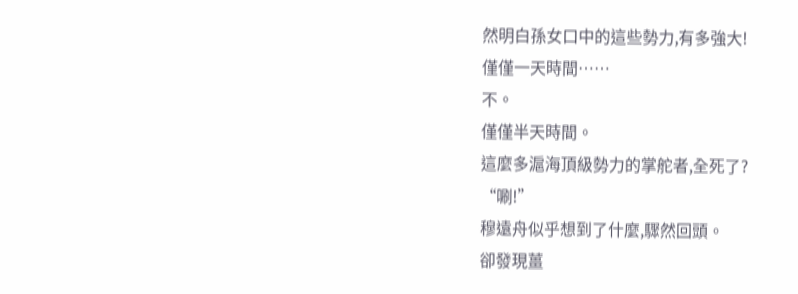然明白孫女口中的這些勢力,有多強大!
僅僅一天時間……
不。
僅僅半天時間。
這麼多滬海頂級勢力的掌舵者,全死了?
“唰!”
穆遠舟似乎想到了什麼,驟然回頭。
卻發現薑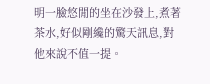明一臉悠閒的坐在沙發上,煮著茶水,好似剛纔的驚天訊息,對他來說不值一提。